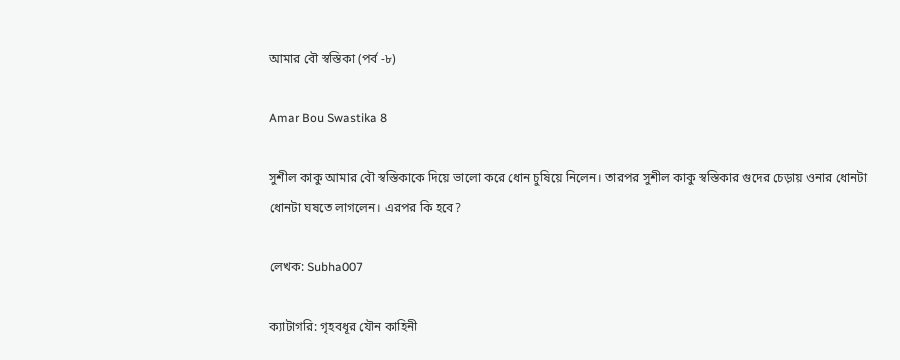আমার বৌ স্বস্তিকা (পর্ব -৮)

Amar Bou Swastika 8

সুশীল কাকু আমার বৌ স্বস্তিকাকে দিয়ে ভালো করে ধোন চুষিয়ে নিলেন। তারপর সুশীল কাকু স্বস্তিকার গুদের চেড়ায় ওনার ধোনটা ধোনটা ঘষতে লাগলেন। এরপর কি হবে?

লেখক: Subha007

ক্যাটাগরি: গৃহবধূর যৌন কাহিনী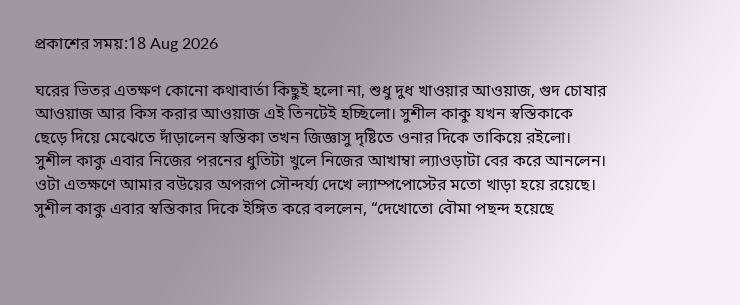প্রকাশের সময়:18 Aug 2026

ঘরের ভিতর এতক্ষণ কোনো কথাবার্তা কিছুই হলো না, শুধু দুধ খাওয়ার আওয়াজ, গুদ চোষার আওয়াজ আর কিস করার আওয়াজ এই তিনটেই হচ্ছিলো। সুশীল কাকু যখন স্বস্তিকাকে ছেড়ে দিয়ে মেঝেতে দাঁড়ালেন স্বস্তিকা তখন জিজ্ঞাসু দৃষ্টিতে ওনার দিকে তাকিয়ে রইলো। সুশীল কাকু এবার নিজের পরনের ধুতিটা খুলে নিজের আখাম্বা ল্যাওড়াটা বের করে আনলেন। ওটা এতক্ষণে আমার বউয়ের অপরূপ সৌন্দর্য্য দেখে ল্যাম্পপোস্টের মতো খাড়া হয়ে রয়েছে। সুশীল কাকু এবার স্বস্তিকার দিকে ইঙ্গিত করে বললেন, “দেখোতো বৌমা পছন্দ হয়েছে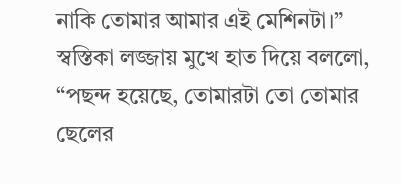নাকি তোমার আমার এই মেশিনটা।” স্বস্তিকা লজ্জায় মুখে হাত দিয়ে বললো, “পছন্দ হয়েছে, তোমারটা তো তোমার ছেলের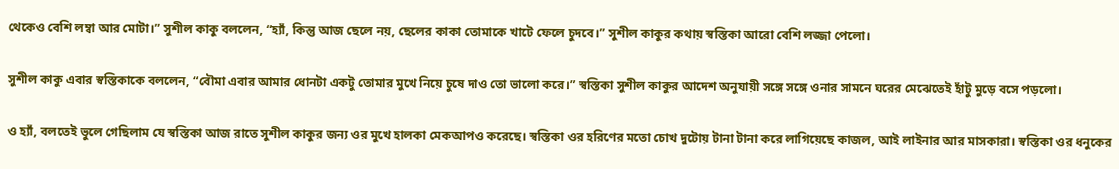থেকেও বেশি লম্বা আর মোটা।” সুশীল কাকু বললেন, “হ্যাঁ, কিন্তু আজ ছেলে নয়, ছেলের কাকা তোমাকে খাটে ফেলে চুদবে।” সুশীল কাকুর কথায় স্বস্তিকা আরো বেশি লজ্জা পেলো।

সুশীল কাকু এবার স্বস্তিকাকে বললেন, “বৌমা এবার আমার ধোনটা একটু তোমার মুখে নিয়ে চুষে দাও তো ভালো করে।” স্বস্তিকা সুশীল কাকুর আদেশ অনুযায়ী সঙ্গে সঙ্গে ওনার সামনে ঘরের মেঝেতেই হাঁটু মুড়ে বসে পড়লো।

ও হ্যাঁ, বলতেই ভুলে গেছিলাম যে স্বস্তিকা আজ রাতে সুশীল কাকুর জন্য ওর মুখে হালকা মেকআপও করেছে। স্বস্তিকা ওর হরিণের মতো চোখ দুটোয় টানা টানা করে লাগিয়েছে কাজল, আই লাইনার আর মাসকারা। স্বস্তিকা ওর ধনুকের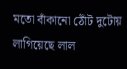মতো বাঁকানো ঠোঁট দুটোয় লাগিয়েছে লাল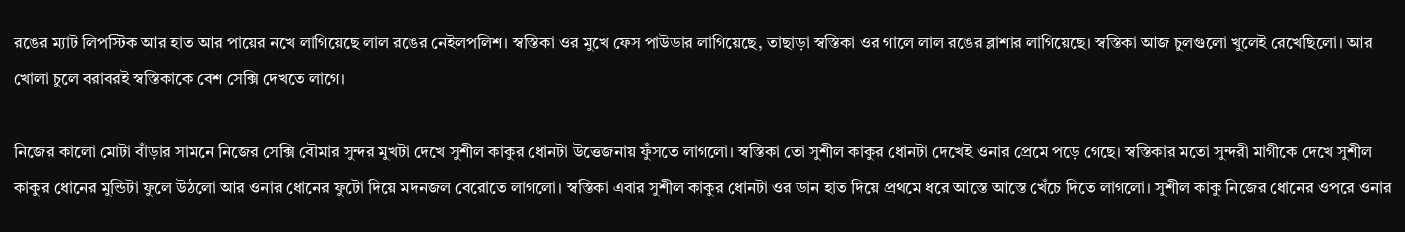রঙের ম্যাট লিপস্টিক আর হাত আর পায়ের নখে লাগিয়েছে লাল রঙের নেইলপলিশ। স্বস্তিকা ওর মুখে ফেস পাউডার লাগিয়েছে, তাছাড়া স্বস্তিকা ওর গালে লাল রঙের ব্লাশার লাগিয়েছে। স্বস্তিকা আজ চুলগুলো খুলেই রেখেছিলো। আর খোলা চুলে বরাবরই স্বস্তিকাকে বেশ সেক্সি দেখতে লাগে।

নিজের কালো মোটা বাঁড়ার সামনে নিজের সেক্সি বৌমার সুন্দর মুখটা দেখে সুশীল কাকুর ধোনটা উত্তেজনায় ফুঁসতে লাগলো। স্বস্তিকা তো সুশীল কাকুর ধোনটা দেখেই ওনার প্রেমে পড়ে গেছে। স্বস্তিকার মতো সুন্দরী মাগীকে দেখে সুশীল কাকুর ধোনের মুন্ডিটা ফুলে উঠলো আর ওনার ধোনের ফুটো দিয়ে মদনজল বেরোতে লাগলো। স্বস্তিকা এবার সুশীল কাকুর ধোনটা ওর ডান হাত দিয়ে প্রথমে ধরে আস্তে আস্তে খেঁচে দিতে লাগলো। সুশীল কাকু নিজের ধোনের ওপরে ওনার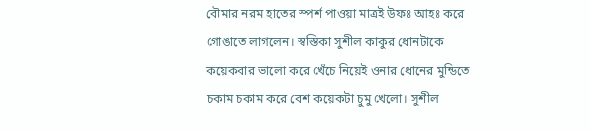বৌমার নরম হাতের স্পর্শ পাওয়া মাত্রই উফঃ আহঃ করে গোঙাতে লাগলেন। স্বস্তিকা সুশীল কাকুর ধোনটাকে কয়েকবার ভালো করে খেঁচে নিয়েই ওনার ধোনের মুন্ডিতে চকাম চকাম করে বেশ কয়েকটা চুমু খেলো। সুশীল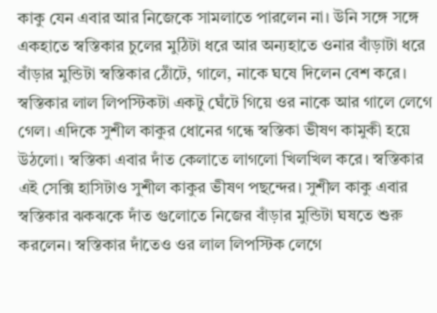কাকু যেন এবার আর নিজেকে সামলাতে পারলেন না। উনি সঙ্গে সঙ্গে একহাতে স্বস্তিকার চুলের মুঠিটা ধরে আর অন্যহাতে ওনার বাঁড়াটা ধরে বাঁড়ার মুন্ডিটা স্বস্তিকার ঠোঁটে, গালে, নাকে ঘষে দিলেন বেশ করে। স্বস্তিকার লাল লিপস্টিকটা একটু ঘেঁটে গিয়ে ওর নাকে আর গালে লেগে গেল। এদিকে সুশীল কাকুর ধোনের গন্ধে স্বস্তিকা ভীষণ কামুকী হয়ে উঠলো। স্বস্তিকা এবার দাঁত কেলাতে লাগলো খিলখিল করে। স্বস্তিকার এই সেক্সি হাসিটাও সুশীল কাকুর ভীষণ পছন্দের। সুশীল কাকু এবার স্বস্তিকার ঝকঝকে দাঁত গুলোতে নিজের বাঁড়ার মুন্ডিটা ঘষতে শুরু করলেন। স্বস্তিকার দাঁতেও ওর লাল লিপস্টিক লেগে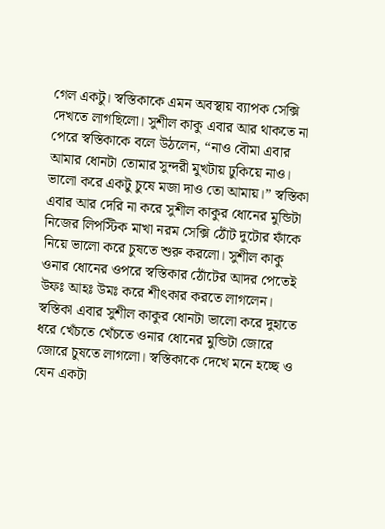গেল একটু। স্বস্তিকাকে এমন অবস্থায় ব্যাপক সেক্সি দেখতে লাগছিলো। সুশীল কাকু এবার আর থাকতে না পেরে স্বস্তিকাকে বলে উঠলেন, “নাও বৌমা এবার আমার ধোনটা তোমার সুন্দরী মুখটায় ঢুকিয়ে নাও। ভালো করে একটু চুষে মজা দাও তো আমায়।” স্বস্তিকা এবার আর দেরি না করে সুশীল কাকুর ধোনের মুন্ডিটা নিজের লিপস্টিক মাখা নরম সেক্সি ঠোঁট দুটোর ফাঁকে নিয়ে ভালো করে চুষতে শুরু করলো। সুশীল কাকু ওনার ধোনের ওপরে স্বস্তিকার ঠোঁটের আদর পেতেই উফঃ আহঃ উমঃ করে শীৎকার করতে লাগলেন। স্বস্তিকা এবার সুশীল কাকুর ধোনটা ভালো করে দুহাতে ধরে খেঁচতে খেঁচতে ওনার ধোনের মুন্ডিটা জোরে জোরে চুষতে লাগলো। স্বস্তিকাকে দেখে মনে হচ্ছে ও যেন একটা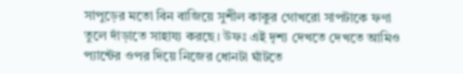সাপুড়ের মতো বিন বাজিয়ে সুশীল কাকুর গোখরো সাপটাকে ফণা তুলে দাঁড়াতে সাহায্য করছে। উফঃ এই দৃশ্য দেখতে দেখতে আমিও প্যান্টের ওপর দিয়ে নিজের ধোনটা ঘাঁটতে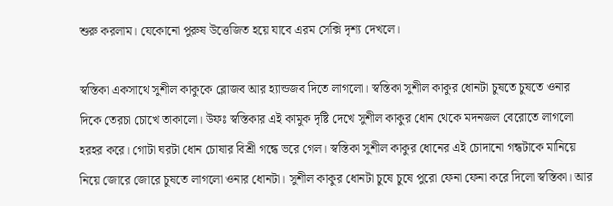শুরু করলাম। যেকোনো পুরুষ উত্তেজিত হয়ে যাবে এরম সেক্সি দৃশ্য দেখলে।

স্বস্তিকা একসাথে সুশীল কাকুকে ব্লোজব আর হ্যান্ডজব দিতে লাগলো। স্বস্তিকা সুশীল কাকুর ধোনটা চুষতে চুষতে ওনার দিকে তেরচা চোখে তাকালো। উফঃ স্বস্তিকার এই কামুক দৃষ্টি দেখে সুশীল কাকুর ধোন থেকে মদনজল বেরোতে লাগলো হরহর করে। গোটা ঘরটা ধোন চোষার বিশ্রী গন্ধে ভরে গেল। স্বস্তিকা সুশীল কাকুর ধোনের এই চোদানো গন্ধটাকে মানিয়ে নিয়ে জোরে জোরে চুষতে লাগলো ওনার ধোনটা। সুশীল কাকুর ধোনটা চুষে চুষে পুরো ফেনা ফেনা করে দিলো স্বস্তিকা। আর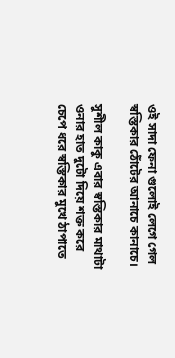ওই সাদা ফেনা গুলোই লেগে গেল স্বস্তিকার ঠোঁটের আনাচে কানাচে।

সুশীল কাকু এবার স্বস্তিকার মাথাটা ওনার হাত দুটো দিয়ে শক্ত করে চেপে ধরে স্বস্তিকার মুখে ঠাপাতে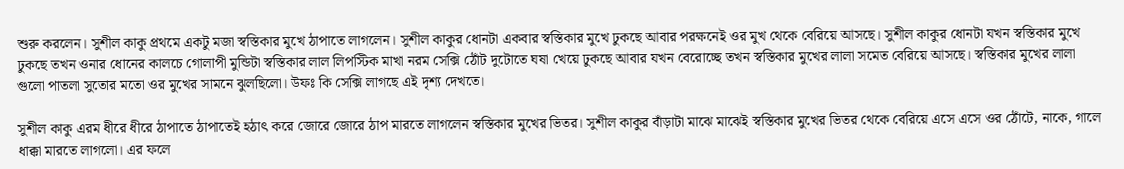শুরু করলেন। সুশীল কাকু প্রথমে একটু মজা স্বস্তিকার মুখে ঠাপাতে লাগলেন। সুশীল কাকুর ধোনটা একবার স্বস্তিকার মুখে ঢুকছে আবার পরক্ষনেই ওর মুখ থেকে বেরিয়ে আসছে। সুশীল কাকুর ধোনটা যখন স্বস্তিকার মুখে ঢুকছে তখন ওনার ধোনের কালচে গোলাপী মুন্ডিটা স্বস্তিকার লাল লিপস্টিক মাখা নরম সেক্সি ঠোঁট দুটোতে ঘষা খেয়ে ঢুকছে আবার যখন বেরোচ্ছে তখন স্বস্তিকার মুখের লালা সমেত বেরিয়ে আসছে। স্বস্তিকার মুখের লালা গুলো পাতলা সুতোর মতো ওর মুখের সামনে ঝুলছিলো। উফঃ কি সেক্সি লাগছে এই দৃশ্য দেখতে।

সুশীল কাকু এরম ধীরে ধীরে ঠাপাতে ঠাপাতেই হঠাৎ করে জোরে জোরে ঠাপ মারতে লাগলেন স্বস্তিকার মুখের ভিতর। সুশীল কাকুর বাঁড়াটা মাঝে মাঝেই স্বস্তিকার মুখের ভিতর থেকে বেরিয়ে এসে এসে ওর ঠোঁটে, নাকে, গালে ধাক্কা মারতে লাগলো। এর ফলে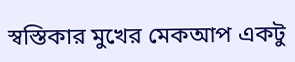স্বস্তিকার মুখের মেকআপ একটু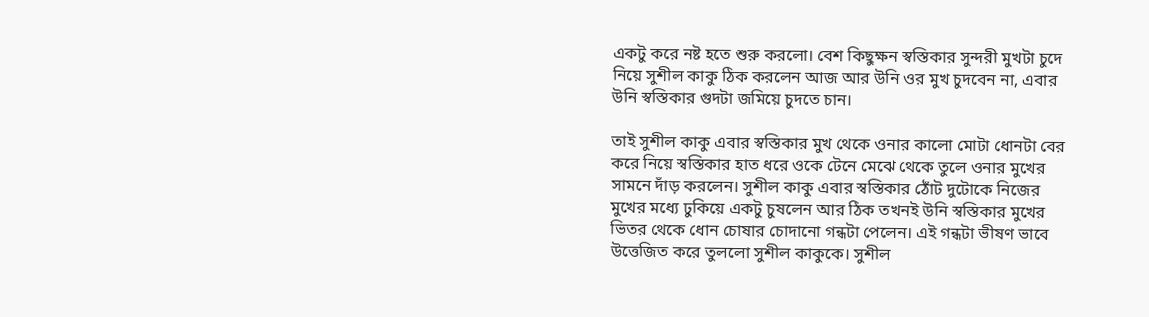একটু করে নষ্ট হতে শুরু করলো। বেশ কিছুক্ষন স্বস্তিকার সুন্দরী মুখটা চুদে নিয়ে সুশীল কাকু ঠিক করলেন আজ আর উনি ওর মুখ চুদবেন না, এবার উনি স্বস্তিকার গুদটা জমিয়ে চুদতে চান।

তাই সুশীল কাকু এবার স্বস্তিকার মুখ থেকে ওনার কালো মোটা ধোনটা বের করে নিয়ে স্বস্তিকার হাত ধরে ওকে টেনে মেঝে থেকে তুলে ওনার মুখের সামনে দাঁড় করলেন। সুশীল কাকু এবার স্বস্তিকার ঠোঁট দুটোকে নিজের মুখের মধ্যে ঢুকিয়ে একটু চুষলেন আর ঠিক তখনই উনি স্বস্তিকার মুখের ভিতর থেকে ধোন চোষার চোদানো গন্ধটা পেলেন। এই গন্ধটা ভীষণ ভাবে উত্তেজিত করে তুললো সুশীল কাকুকে। সুশীল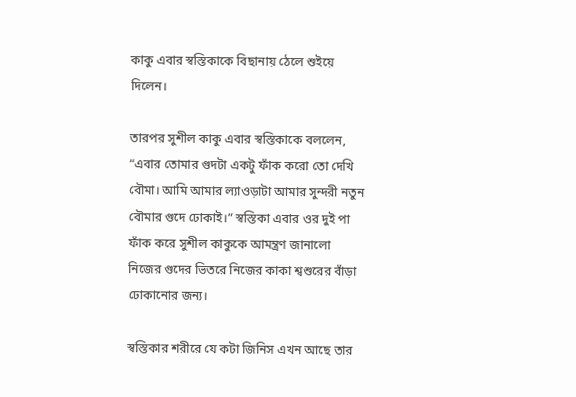কাকু এবার স্বস্তিকাকে বিছানায় ঠেলে শুইয়ে দিলেন।

তারপর সুশীল কাকু এবার স্বস্তিকাকে বললেন, “এবার তোমার গুদটা একটু ফাঁক করো তো দেখি বৌমা। আমি আমার ল্যাওড়াটা আমার সুন্দরী নতুন বৌমার গুদে ঢোকাই।” স্বস্তিকা এবার ওর দুই পা ফাঁক করে সুশীল কাকুকে আমন্ত্রণ জানালো নিজের গুদের ভিতরে নিজের কাকা শ্বশুরের বাঁড়া ঢোকানোর জন্য।

স্বস্তিকার শরীরে যে কটা জিনিস এখন আছে তার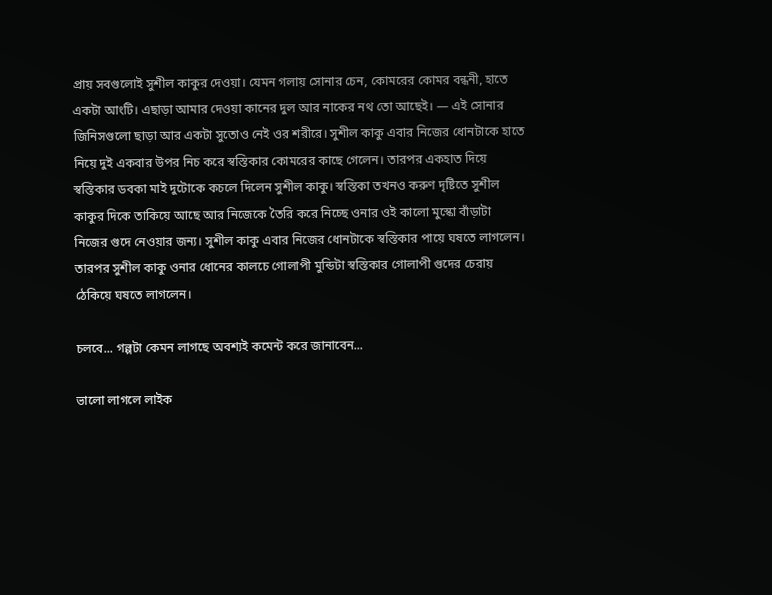প্রায় সবগুলোই সুশীল কাকুর দেওয়া। যেমন গলায় সোনার চেন, কোমরের কোমর বন্ধনী, হাতে একটা আংটি। এছাড়া আমার দেওয়া কানের দুল আর নাকের নথ তো আছেই। — এই সোনার জিনিসগুলো ছাড়া আর একটা সুতোও নেই ওর শরীরে। সুশীল কাকু এবার নিজের ধোনটাকে হাতে নিয়ে দুই একবার উপর নিচ করে স্বস্তিকার কোমরের কাছে গেলেন। তারপর একহাত দিয়ে স্বস্তিকার ডবকা মাই দুটোকে কচলে দিলেন সুশীল কাকু। স্বস্তিকা তখনও করুণ দৃষ্টিতে সুশীল কাকুর দিকে তাকিয়ে আছে আর নিজেকে তৈরি করে নিচ্ছে ওনার ওই কালো মুস্কো বাঁড়াটা নিজের গুদে নেওয়ার জন্য। সুশীল কাকু এবার নিজের ধোনটাকে স্বস্তিকার পায়ে ঘষতে লাগলেন। তারপর সুশীল কাকু ওনার ধোনের কালচে গোলাপী মুন্ডিটা স্বস্তিকার গোলাপী গুদের চেরায় ঠেকিয়ে ঘষতে লাগলেন।

চলবে... গল্পটা কেমন লাগছে অবশ্যই কমেন্ট করে জানাবেন...

ভালো লাগলে লাইক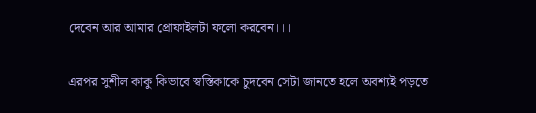দেবেন আর আমার প্রোফাইলটা ফলো করবেন।।।

এরপর সুশীল কাকু কিভাবে স্বস্তিকাকে চুদবেন সেটা জানতে হলে অবশ্যই পড়তে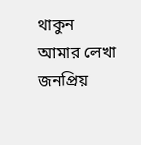থাকুন আমার লেখা জনপ্রিয়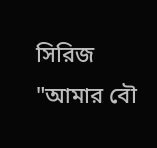সিরিজ "আমার বৌ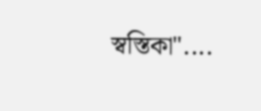স্বস্তিকা"....